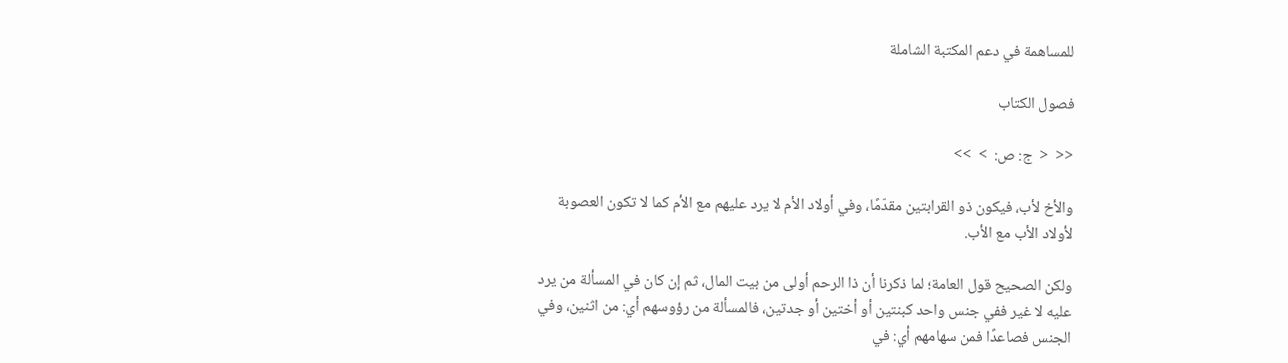للمساهمة في دعم المكتبة الشاملة

فصول الكتاب

<<  <  ج: ص:  >  >>

والأخ لأب، فيكون ذو القرابتين مقدّمًا، وفي أولاد الأم لا يرد عليهم مع الأم كما لا تكون العصوبة لأولاد الأب مع الأب.

ولكن الصحيح قول العامة؛ لما ذكرنا أن ذا الرحم أولى من بيت المال، ثم إن كان في المسألة من يرد عليه لا غير ففي جنس واحد كبنتين أو أختين أو جدتين، فالمسألة من رؤوسهم أي: من اثنين، وفي الجنس فصاعدًا فمن سهامهم أي: في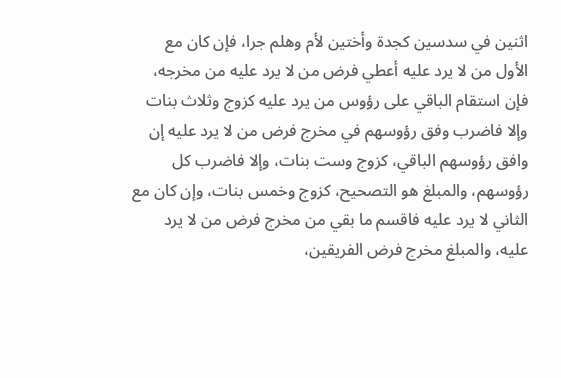اثنين في سدسين كجدة وأختين لأم وهلم جرا، فإن كان مع الأول من لا يرد عليه أعطي فرض من لا يرد عليه من مخرجه، فإن استقام الباقي على رؤوس من يرد عليه كزوج وثلاث بنات وإلا فاضرب وفق رؤوسهم في مخرج فرض من لا يرد عليه إن وافق رؤوسهم الباقي، كزوج وست بنات، وإلا فاضرب كل رؤوسهم، والمبلغ هو التصحيح، كزوج وخمس بنات، وإن كان مع الثاني لا يرد عليه فاقسم ما بقي من مخرج فرض من لا يرد عليه، والمبلغ مخرج فرض الفريقين،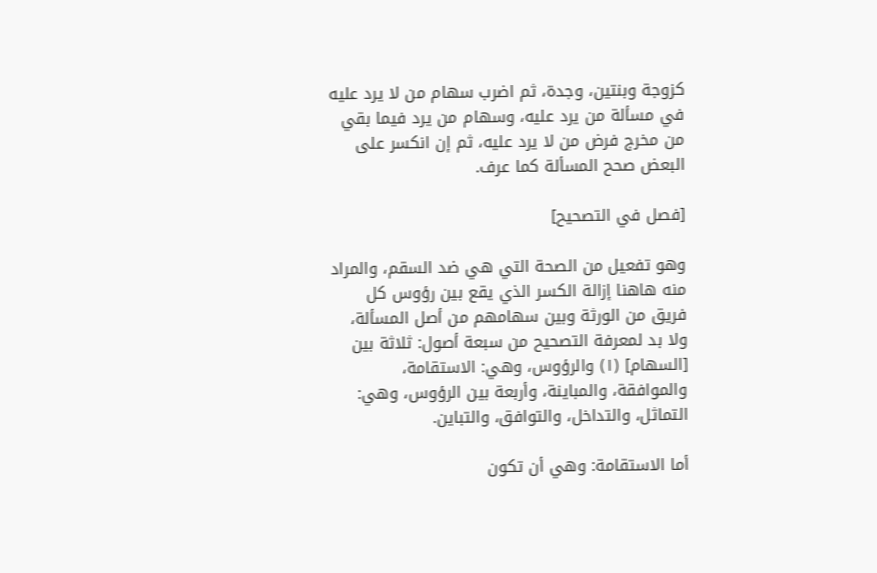كزوجة وبنتين، وجدة، ثم اضرب سهام من لا يرد عليه في مسألة من يرد عليه، وسهام من يرد فيما بقي من مخرج فرض من لا يرد عليه، ثم إن انكسر على البعض صحح المسألة كما عرف.

[فصل في التصحيح]

وهو تفعيل من الصحة التي هي ضد السقم، والمراد منه هاهنا إزالة الكسر الذي يقع بين رؤوس كل فريق من الورثة وبين سهامهم من أصل المسألة، ولا بد لمعرفة التصحيح من سبعة أصول: ثلاثة بين [السهام] (١) والرؤوس، وهي: الاستقامة، والموافقة، والمباينة، وأربعة بين الرؤوس، وهي: التماثل، والتداخل، والتوافق، والتباين.

أما الاستقامة: وهي أن تكون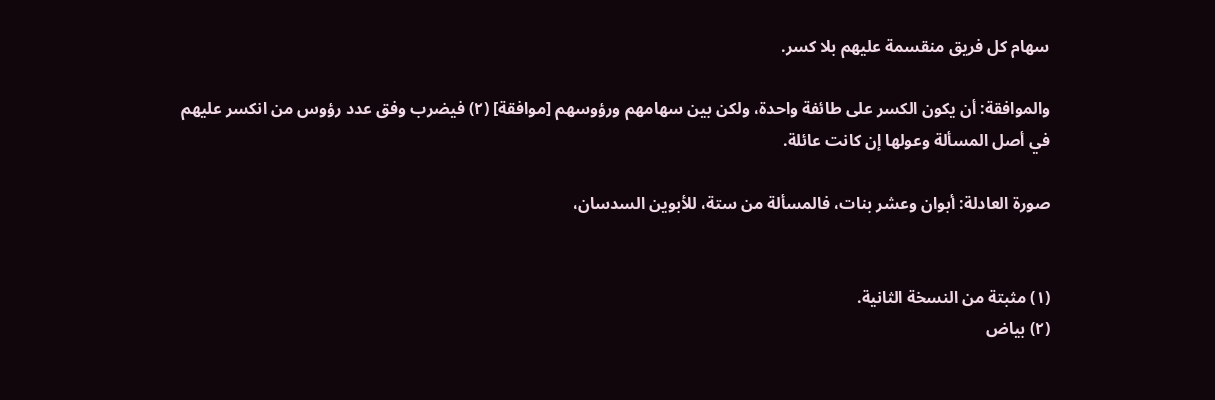سهام كل فريق منقسمة عليهم بلا كسر.

والموافقة: أن يكون الكسر على طائفة واحدة، ولكن بين سهامهم ورؤوسهم [موافقة] (٢) فيضرب وفق عدد رؤوس من انكسر عليهم في أصل المسألة وعولها إن كانت عائلة.

صورة العادلة: أبوان وعشر بنات، فالمسألة من ستة، للأبوين السدسان،


(١) مثبتة من النسخة الثانية.
(٢) بياض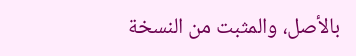بالأصل، والمثبت من النسخة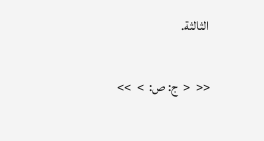الثالثة.

<<  <  ج: ص:  >  >>